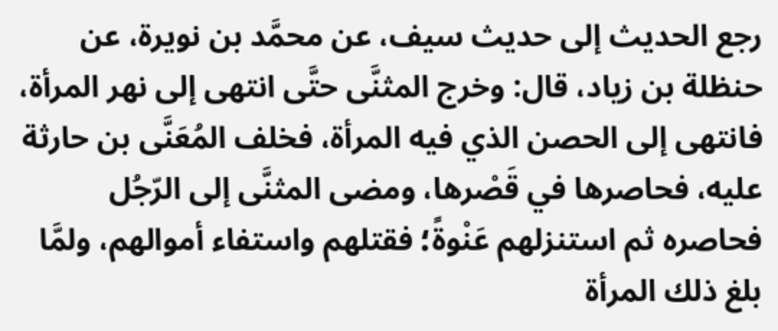رجع الحديث إلى حديث سيف، عن محمَّد بن نويرة، عن حنظلة بن زياد، قال: وخرج المثنَّى حتَّى انتهى إلى نهر المرأة، فانتهى إلى الحصن الذي فيه المرأة، فخلف المُعَنَّى بن حارثة عليه، فحاصرها في قَصْرها، ومضى المثنَّى إلى الرّجُل فحاصره ثم استنزلهم عَنْوةً؛ فقتلهم واستفاء أموالهم، ولمَّا بلغ ذلك المرأة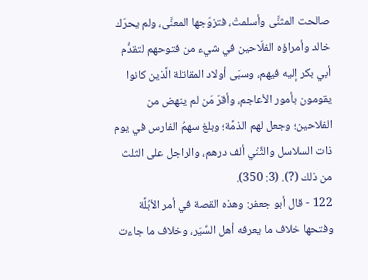صالحت المثنَّى وأسلمتْ، فتزوّجها المعنَّى، ولم يحرّك خالد وأمراؤه الفلّاحين في شيء من فتوحهم لتقدُّم أبي بكر إليه فيهم، وسبَى أولاد المقاتلة الَّذين كانوا يقومون بأمور الأعاجم، وأقرّ مَن لم ينهض من الفلاحين؛ وجعل لهم الذمَّة؛ وبلغ سهمُ الفارس في يوم ذات السلاسل والثِّنْي ألف درهم، والراجل على الثلث من ذلك (?). (3: 350).
122 - قال أبو جعفر: وهذه القصة في أمر الأبُلَّة وفتحها خلاف ما يعرفه أهل السِّيَر، وخلاف ما جاءت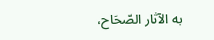به الآثار الصّحَاح،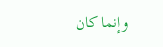وإنما كان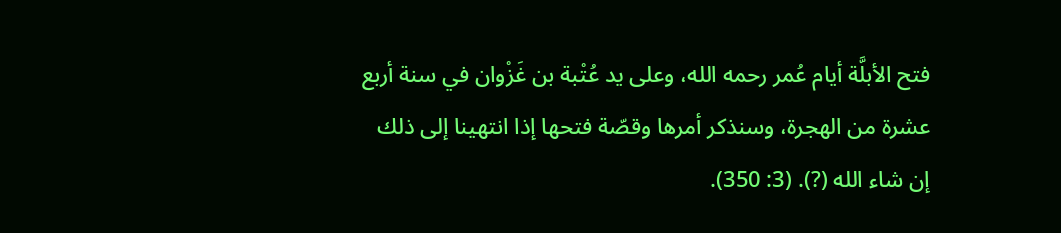فتح الأبلَّة أيام عُمر رحمه الله، وعلى يد عُتْبة بن غَزْوان في سنة أربع عشرة من الهجرة، وسنذكر أمرها وقصّة فتحها إذا انتهينا إلى ذلك إن شاء الله (?). (3: 350).